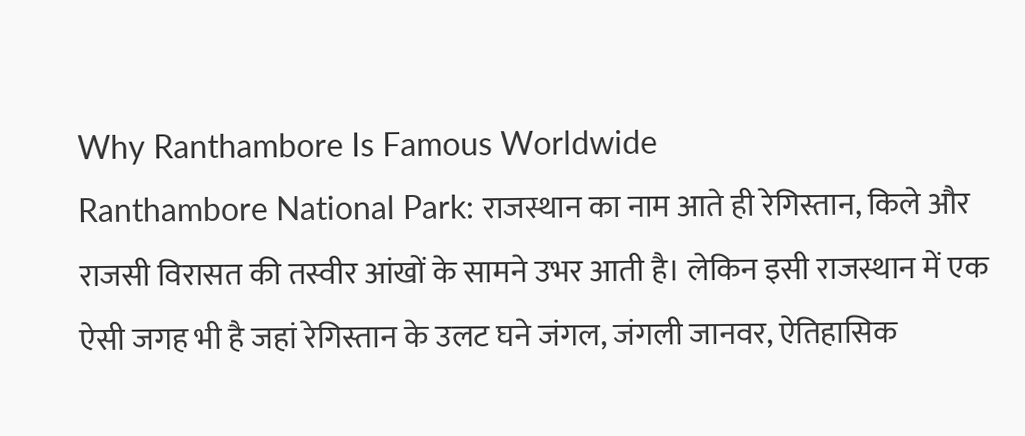Why Ranthambore Is Famous Worldwide
Ranthambore National Park: राजस्थान का नाम आते ही रेगिस्तान, किले और राजसी विरासत की तस्वीर आंखों के सामने उभर आती है। लेकिन इसी राजस्थान में एक ऐसी जगह भी है जहां रेगिस्तान के उलट घने जंगल, जंगली जानवर, ऐतिहासिक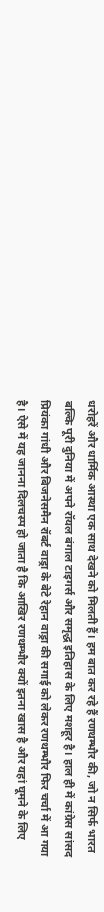धरोहरें और धार्मिक आस्था एक साथ देखने को मिलती हैं। हम बात कर रहे हैं रणथम्भौर की, जो न सिर्फ भारत बल्कि पूरी दुनिया में अपने रॉयल बंगाल टाइगर्स और समृद्ध इतिहास के लिए मशहूर है। हाल ही में कांग्रेस सांसद प्रियंका गांधी और बिजनेसमैन रॉबर्ट वाड्रा के बेटे रेहान वाड्रा की सगाई को लेकर रणथम्भौर फिर चर्चा में आ गया है। ऐसे में यह जानना दिलचस्प हो जाता है कि आखिर रणथम्भौर क्यों इतना खास है और यहां घूमने के लिए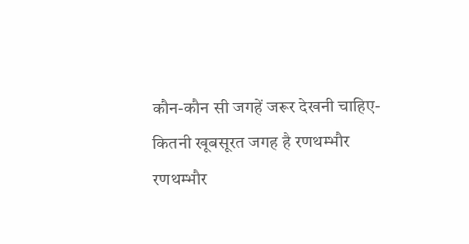कौन-कौन सी जगहें जरूर देखनी चाहिए-
कितनी खूबसूरत जगह है रणथम्भौर
रणथम्भौर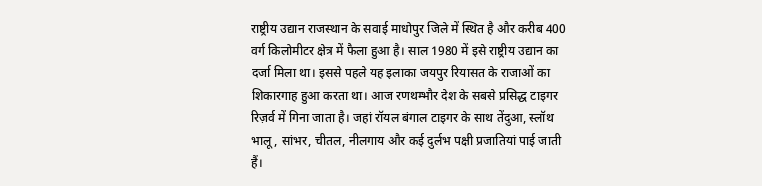राष्ट्रीय उद्यान राजस्थान के सवाई माधोपुर जिले में स्थित है और करीब 400 वर्ग किलोमीटर क्षेत्र में फैला हुआ है। साल 1980 में इसे राष्ट्रीय उद्यान का दर्जा मिला था। इससे पहले यह इलाका जयपुर रियासत के राजाओं का शिकारगाह हुआ करता था। आज रणथम्भौर देश के सबसे प्रसिद्ध टाइगर रिज़र्व में गिना जाता है। जहां रॉयल बंगाल टाइगर के साथ तेंदुआ, स्लॉथ भालू, सांभर, चीतल, नीलगाय और कई दुर्लभ पक्षी प्रजातियां पाई जाती हैं।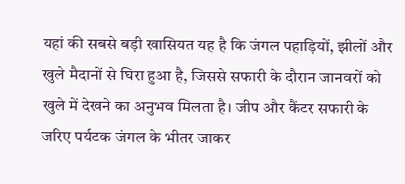यहां की सबसे बड़ी खासियत यह है कि जंगल पहाड़ियों, झीलों और खुले मैदानों से घिरा हुआ है, जिससे सफारी के दौरान जानवरों को खुले में देखने का अनुभव मिलता है। जीप और कैंटर सफारी के जरिए पर्यटक जंगल के भीतर जाकर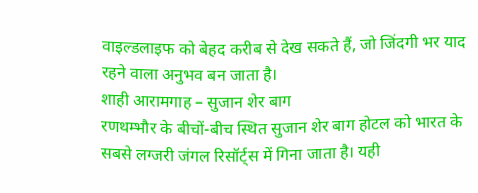वाइल्डलाइफ को बेहद करीब से देख सकते हैं, जो जिंदगी भर याद रहने वाला अनुभव बन जाता है।
शाही आरामगाह – सुजान शेर बाग
रणथम्भौर के बीचों-बीच स्थित सुजान शेर बाग होटल को भारत के सबसे लग्जरी जंगल रिसॉर्ट्स में गिना जाता है। यही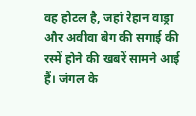वह होटल है, जहां रेहान वाड्रा और अवीवा बेग की सगाई की रस्में होने की खबरें सामने आई हैं। जंगल के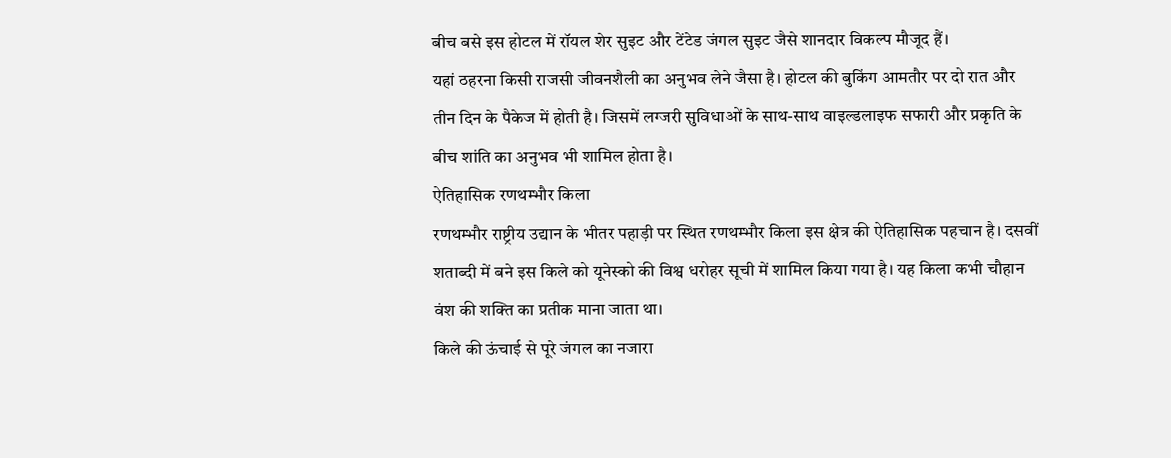बीच बसे इस होटल में रॉयल शेर सुइट और टेंटेड जंगल सुइट जैसे शानदार विकल्प मौजूद हैं।
यहां ठहरना किसी राजसी जीवनशैली का अनुभव लेने जैसा है। होटल की बुकिंग आमतौर पर दो रात और तीन दिन के पैकेज में होती है। जिसमें लग्जरी सुविधाओं के साथ-साथ वाइल्डलाइफ सफारी और प्रकृति के बीच शांति का अनुभव भी शामिल होता है।
ऐतिहासिक रणथम्भौर किला
रणथम्भौर राष्ट्रीय उद्यान के भीतर पहाड़ी पर स्थित रणथम्भौर किला इस क्षेत्र की ऐतिहासिक पहचान है। दसवीं शताब्दी में बने इस किले को यूनेस्को की विश्व धरोहर सूची में शामिल किया गया है। यह किला कभी चौहान वंश की शक्ति का प्रतीक माना जाता था।
किले की ऊंचाई से पूरे जंगल का नजारा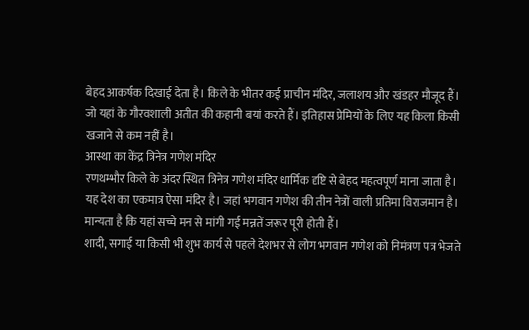बेहद आकर्षक दिखाई देता है। किले के भीतर कई प्राचीन मंदिर, जलाशय और खंडहर मौजूद हैं। जो यहां के गौरवशाली अतीत की कहानी बयां करते हैं। इतिहास प्रेमियों के लिए यह किला किसी खजाने से कम नहीं है।
आस्था का केंद्र त्रिनेत्र गणेश मंदिर
रणथम्भौर किले के अंदर स्थित त्रिनेत्र गणेश मंदिर धार्मिक दृष्टि से बेहद महत्वपूर्ण माना जाता है। यह देश का एकमात्र ऐसा मंदिर है। जहां भगवान गणेश की तीन नेत्रों वाली प्रतिमा विराजमान है। मान्यता है कि यहां सच्चे मन से मांगी गई मन्नतें जरूर पूरी होती हैं।
शादी, सगाई या किसी भी शुभ कार्य से पहले देशभर से लोग भगवान गणेश को निमंत्रण पत्र भेजते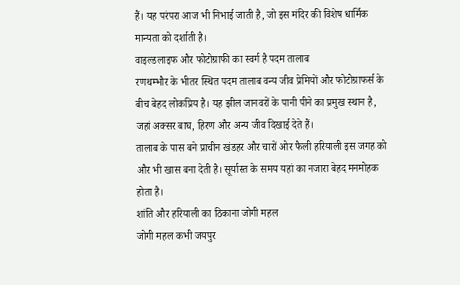हैं। यह परंपरा आज भी निभाई जाती है, जो इस मंदिर की विशेष धार्मिक मान्यता को दर्शाती है।
वाइल्डलाइफ और फोटोग्राफी का स्वर्ग है पदम तालाब
रणथम्भौर के भीतर स्थित पदम तालाब वन्य जीव प्रेमियों और फोटोग्राफर्स के बीच बेहद लोकप्रिय है। यह झील जानवरों के पानी पीने का प्रमुख स्थान है, जहां अक्सर बाघ, हिरण और अन्य जीव दिखाई देते हैं।
तालाब के पास बने प्राचीन खंडहर और चारों ओर फैली हरियाली इस जगह को और भी खास बना देती है। सूर्यास्त के समय यहां का नजारा बेहद मनमोहक होता है।
शांति और हरियाली का ठिकाना जोगी महल
जोगी महल कभी जयपुर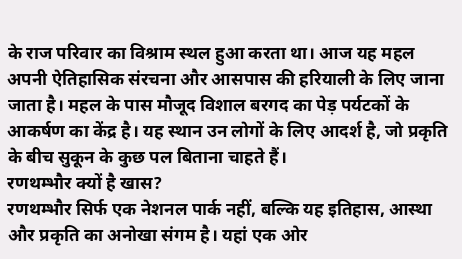के राज परिवार का विश्राम स्थल हुआ करता था। आज यह महल अपनी ऐतिहासिक संरचना और आसपास की हरियाली के लिए जाना जाता है। महल के पास मौजूद विशाल बरगद का पेड़ पर्यटकों के आकर्षण का केंद्र है। यह स्थान उन लोगों के लिए आदर्श है, जो प्रकृति के बीच सुकून के कुछ पल बिताना चाहते हैं।
रणथम्भौर क्यों है खास?
रणथम्भौर सिर्फ एक नेशनल पार्क नहीं, बल्कि यह इतिहास, आस्था और प्रकृति का अनोखा संगम है। यहां एक ओर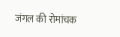जंगल की रोमांचक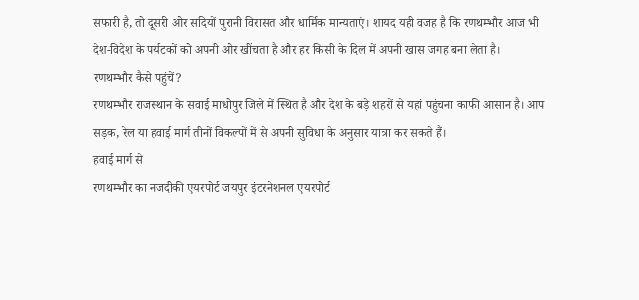सफारी है, तो दूसरी ओर सदियों पुरानी विरासत और धार्मिक मान्यताएं। शायद यही वजह है कि रणथम्भौर आज भी देश-विदेश के पर्यटकों को अपनी ओर खींचता है और हर किसी के दिल में अपनी खास जगह बना लेता है।
रणथम्भौर कैसे पहुंचें?
रणथम्भौर राजस्थान के सवाई माधोपुर जिले में स्थित है और देश के बड़े शहरों से यहां पहुंचना काफी आसान है। आप सड़क, रेल या हवाई मार्ग तीनों विकल्पों में से अपनी सुविधा के अनुसार यात्रा कर सकते हैं।
हवाई मार्ग से
रणथम्भौर का नजदीकी एयरपोर्ट जयपुर इंटरनेशनल एयरपोर्ट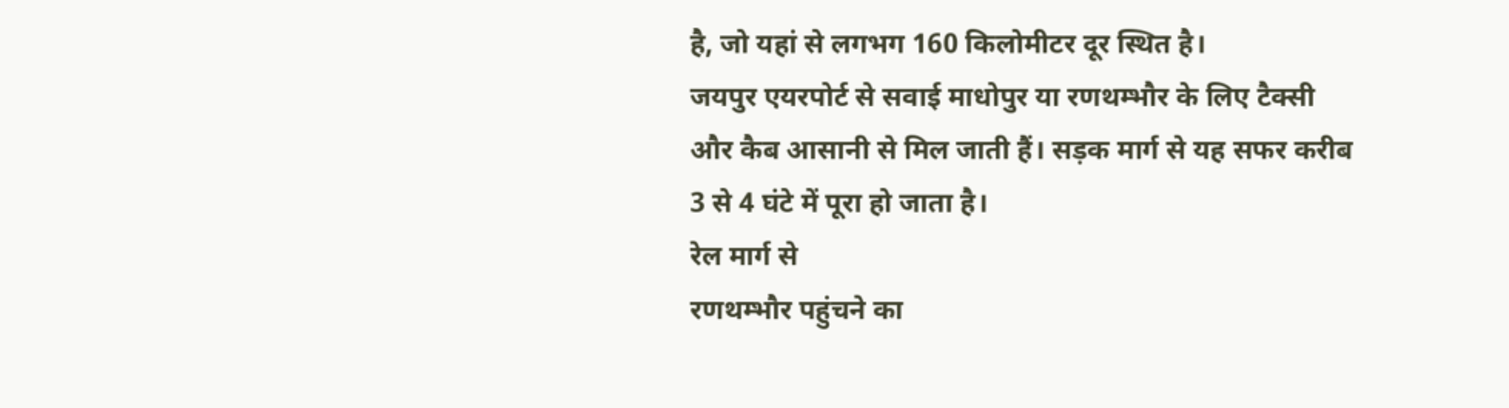है, जो यहां से लगभग 160 किलोमीटर दूर स्थित है।
जयपुर एयरपोर्ट से सवाई माधोपुर या रणथम्भौर के लिए टैक्सी और कैब आसानी से मिल जाती हैं। सड़क मार्ग से यह सफर करीब 3 से 4 घंटे में पूरा हो जाता है।
रेल मार्ग से
रणथम्भौर पहुंचने का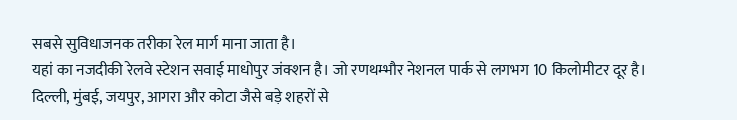सबसे सुविधाजनक तरीका रेल मार्ग माना जाता है।
यहां का नजदीकी रेलवे स्टेशन सवाई माधोपुर जंक्शन है। जो रणथम्भौर नेशनल पार्क से लगभग 10 किलोमीटर दूर है।
दिल्ली, मुंबई, जयपुर, आगरा और कोटा जैसे बड़े शहरों से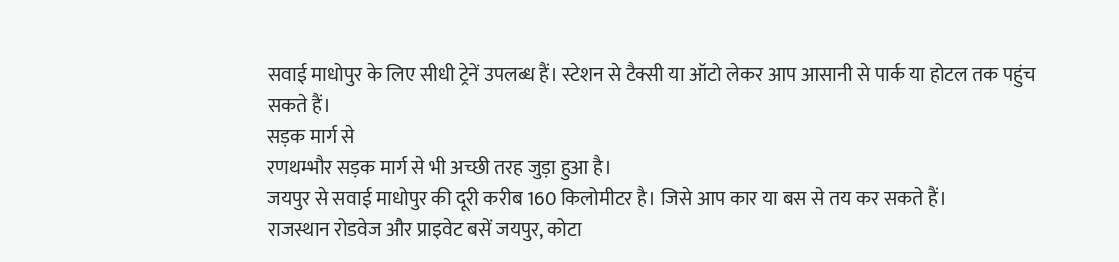सवाई माधोपुर के लिए सीधी ट्रेनें उपलब्ध हैं। स्टेशन से टैक्सी या ऑटो लेकर आप आसानी से पार्क या होटल तक पहुंच सकते हैं।
सड़क मार्ग से
रणथम्भौर सड़क मार्ग से भी अच्छी तरह जुड़ा हुआ है।
जयपुर से सवाई माधोपुर की दूरी करीब 160 किलोमीटर है। जिसे आप कार या बस से तय कर सकते हैं।
राजस्थान रोडवेज और प्राइवेट बसें जयपुर, कोटा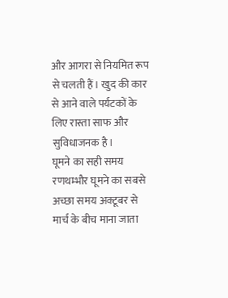और आगरा से नियमित रूप से चलती हैं। खुद की कार से आने वाले पर्यटकों के लिए रास्ता साफ और सुविधाजनक है।
घूमने का सही समय
रणथम्भौर घूमने का सबसे अच्छा समय अक्टूबर से मार्च के बीच माना जाता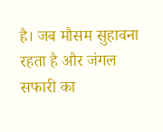है। जब मौसम सुहावना रहता है और जंगल सफारी का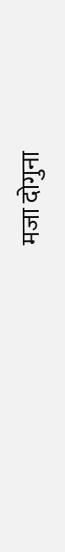मजा दोगुना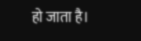हो जाता है।